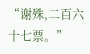“谢殊,二百六十七票。”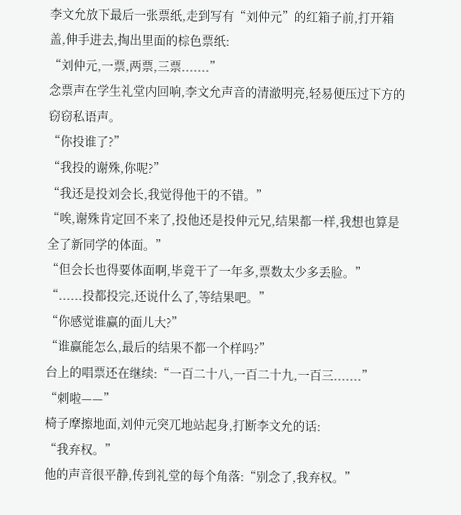李文允放下最后一张票纸,走到写有“刘仲元”的红箱子前,打开箱盖,伸手进去,掏出里面的棕色票纸:
“刘仲元,一票,两票,三票.......”
念票声在学生礼堂内回响,李文允声音的清澈明亮,轻易便压过下方的窃窃私语声。
“你投谁了?”
“我投的谢殊,你呢?”
“我还是投刘会长,我觉得他干的不错。”
“唉,谢殊肯定回不来了,投他还是投仲元兄,结果都一样,我想也算是全了新同学的体面。”
“但会长也得要体面啊,毕竟干了一年多,票数太少多丢脸。”
“......投都投完,还说什么了,等结果吧。”
“你感觉谁赢的面儿大?”
“谁赢能怎么,最后的结果不都一个样吗?”
台上的唱票还在继续:“一百二十八,一百二十九,一百三.......”
“刺啦——”
椅子摩擦地面,刘仲元突兀地站起身,打断李文允的话:
“我弃权。”
他的声音很平静,传到礼堂的每个角落:“别念了,我弃权。”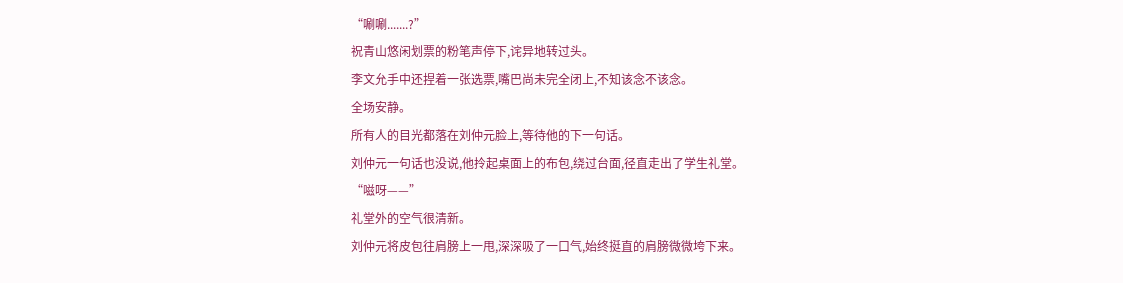“唰唰.......?”
祝青山悠闲划票的粉笔声停下,诧异地转过头。
李文允手中还捏着一张选票,嘴巴尚未完全闭上,不知该念不该念。
全场安静。
所有人的目光都落在刘仲元脸上,等待他的下一句话。
刘仲元一句话也没说,他拎起桌面上的布包,绕过台面,径直走出了学生礼堂。
“嗞呀——”
礼堂外的空气很清新。
刘仲元将皮包往肩膀上一甩,深深吸了一口气,始终挺直的肩膀微微垮下来。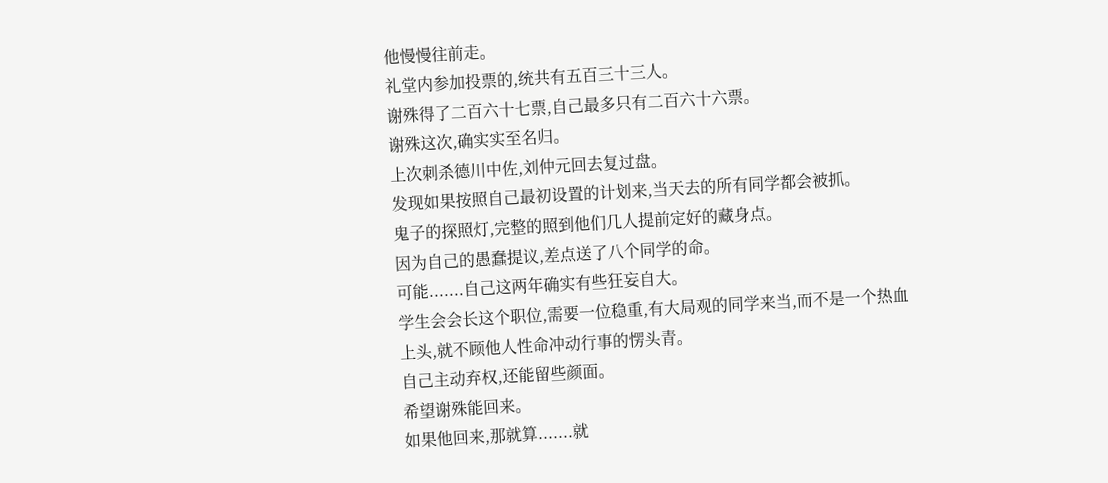他慢慢往前走。
礼堂内参加投票的,统共有五百三十三人。
谢殊得了二百六十七票,自己最多只有二百六十六票。
谢殊这次,确实实至名归。
上次刺杀德川中佐,刘仲元回去复过盘。
发现如果按照自己最初设置的计划来,当天去的所有同学都会被抓。
鬼子的探照灯,完整的照到他们几人提前定好的藏身点。
因为自己的愚蠢提议,差点送了八个同学的命。
可能.......自己这两年确实有些狂妄自大。
学生会会长这个职位,需要一位稳重,有大局观的同学来当,而不是一个热血上头,就不顾他人性命冲动行事的愣头青。
自己主动弃权,还能留些颜面。
希望谢殊能回来。
如果他回来,那就算.......就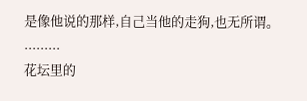是像他说的那样,自己当他的走狗,也无所谓。
.........
花坛里的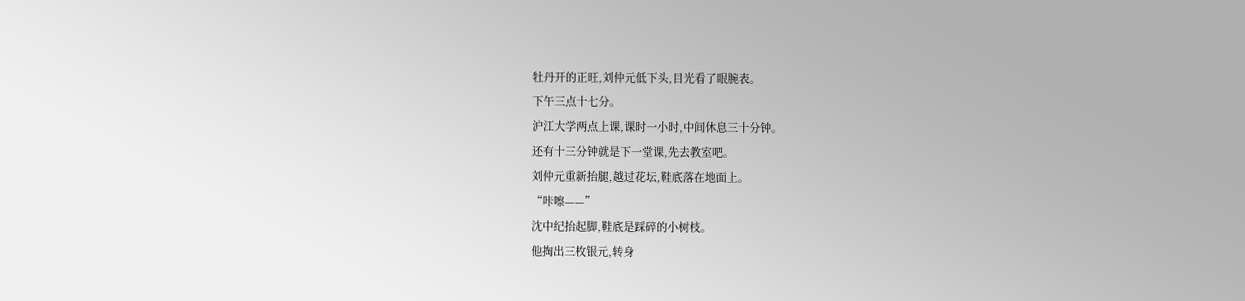牡丹开的正旺,刘仲元低下头,目光看了眼腕表。
下午三点十七分。
沪江大学两点上课,课时一小时,中间休息三十分钟。
还有十三分钟就是下一堂课,先去教室吧。
刘仲元重新抬腿,越过花坛,鞋底落在地面上。
“咔嚓——”
沈中纪抬起脚,鞋底是踩碎的小树枝。
他掏出三枚银元,转身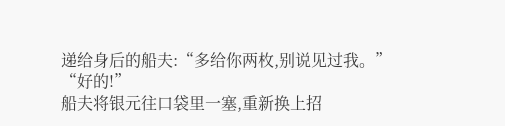递给身后的船夫:“多给你两枚,别说见过我。”
“好的!”
船夫将银元往口袋里一塞,重新换上招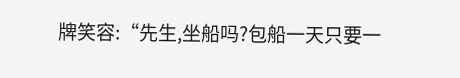牌笑容:“先生,坐船吗?包船一天只要一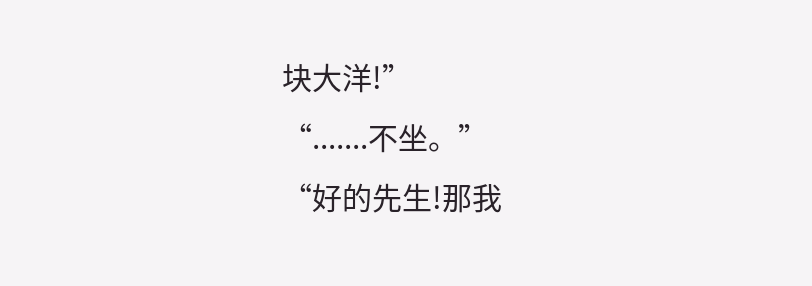块大洋!”
“.......不坐。”
“好的先生!那我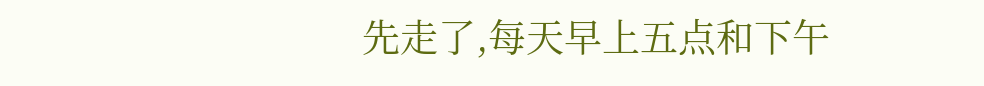先走了,每天早上五点和下午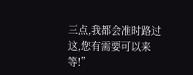三点,我都会准时路过这,您有需要可以来等!”